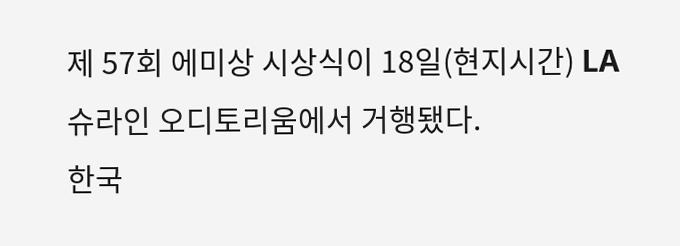제 57회 에미상 시상식이 18일(현지시간) LA 슈라인 오디토리움에서 거행됐다.
한국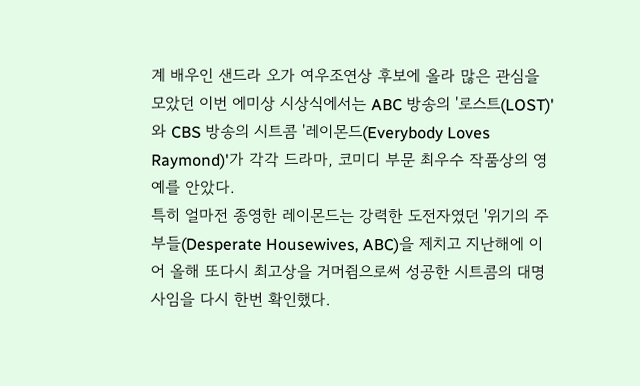계 배우인 샌드라 오가 여우조연상 후보에 올라 많은 관심을 모았던 이번 에미상 시상식에서는 ABC 방송의 '로스트(LOST)'와 CBS 방송의 시트콤 '레이몬드(Everybody Loves Raymond)'가 각각 드라마, 코미디 부문 최우수 작품상의 영예를 안았다.
특히 얼마전 종영한 레이몬드는 강력한 도전자였던 '위기의 주부들(Desperate Housewives, ABC)을 제치고 지난해에 이어 올해 또다시 최고상을 거머쥠으로써 성공한 시트콤의 대명사임을 다시 한번 확인했다.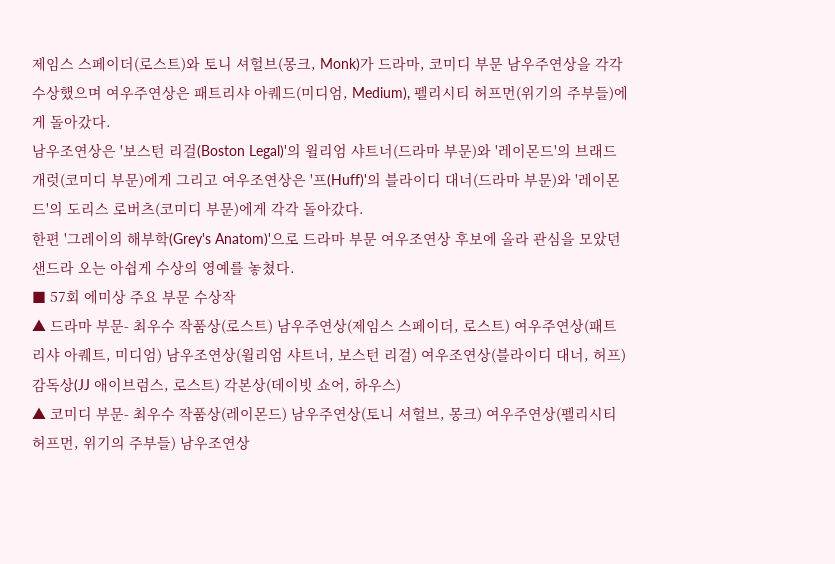제임스 스페이더(로스트)와 토니 셔헐브(몽크, Monk)가 드라마, 코미디 부문 남우주연상을 각각 수상했으며 여우주연상은 패트리샤 아퀘드(미디엄, Medium), 펠리시티 허프먼(위기의 주부들)에게 돌아갔다.
남우조연상은 '보스턴 리걸(Boston Legal)'의 윌리엄 샤트너(드라마 부문)와 '레이몬드'의 브래드 개럿(코미디 부문)에게 그리고 여우조연상은 '프(Huff)'의 블라이디 대너(드라마 부문)와 '레이몬드'의 도리스 로버츠(코미디 부문)에게 각각 돌아갔다.
한편 '그레이의 해부학(Grey's Anatom)'으로 드라마 부문 여우조연상 후보에 올라 관심을 모았던 샌드라 오는 아쉽게 수상의 영예를 놓쳤다.
■ 57회 에미상 주요 부문 수상작
▲ 드라마 부문- 최우수 작품상(로스트) 남우주연상(제임스 스페이더, 로스트) 여우주연상(패트리샤 아퀘트, 미디엄) 남우조연상(윌리엄 샤트너, 보스턴 리걸) 여우조연상(블라이디 대너, 허프) 감독상(JJ 애이브럼스, 로스트) 각본상(데이빗 쇼어, 하우스)
▲ 코미디 부문- 최우수 작품상(레이몬드) 남우주연상(토니 셔헐브, 몽크) 여우주연상(펠리시티 허프먼, 위기의 주부들) 남우조연상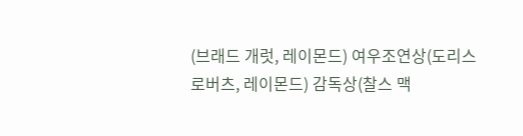(브래드 개럿, 레이몬드) 여우조연상(도리스 로버츠, 레이몬드) 감독상(찰스 맥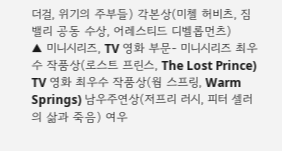더걸, 위기의 주부들) 각본상(미첼 허비츠, 짐 밸리 공동 수상, 어레스티드 디벨롭먼츠)
▲ 미니시리즈, TV 영화 부문- 미니시리즈 최우수 작품상(로스트 프린스, The Lost Prince) TV 영화 최우수 작품상(웜 스프링, Warm Springs) 남우주연상(저프리 러시, 피터 셀러의 삶과 죽음) 여우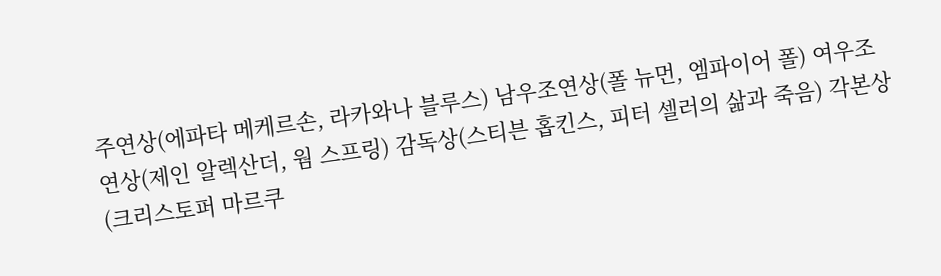주연상(에파타 메케르손, 라카와나 블루스) 남우조연상(폴 뉴먼, 엠파이어 폴) 여우조연상(제인 알렉산더, 웜 스프링) 감독상(스티븐 홉킨스, 피터 셀러의 삶과 죽음) 각본상(크리스토퍼 마르쿠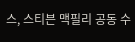스, 스티븐 맥필리 공동 수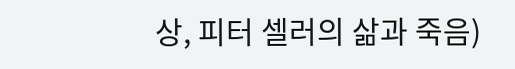상, 피터 셀러의 삶과 죽음)